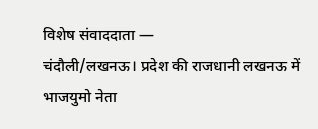विशेष संवाददाता —
चंदौली/लखनऊ। प्रदेश की राजधानी लखनऊ में भाजयुमो नेता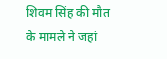शिवम सिंह की मौत के मामले ने जहां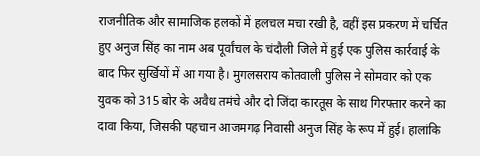राजनीतिक और सामाजिक हलकों में हलचल मचा रखी है, वहीं इस प्रकरण में चर्चित हुए अनुज सिंह का नाम अब पूर्वांचल के चंदौली जिले में हुई एक पुलिस कार्रवाई के बाद फिर सुर्खियों में आ गया है। मुगलसराय कोतवाली पुलिस ने सोमवार को एक युवक को 315 बोर के अवैध तमंचे और दो जिंदा कारतूस के साथ गिरफ्तार करने का दावा किया, जिसकी पहचान आजमगढ़ निवासी अनुज सिंह के रूप में हुई। हालांकि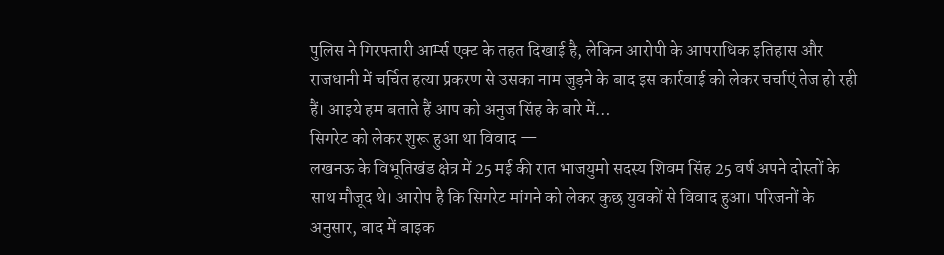पुलिस ने गिरफ्तारी आर्म्स एक्ट के तहत दिखाई है, लेकिन आरोपी के आपराधिक इतिहास और राजधानी में चर्चित हत्या प्रकरण से उसका नाम जुड़ने के बाद इस कार्रवाई को लेकर चर्चाएं तेज हो रही हैं। आइये हम बताते हैं आप को अनुज सिंह के बारे में…
सिगरेट को लेकर शुरू हुआ था विवाद —
लखनऊ के विभूतिखंड क्षेत्र में 25 मई की रात भाजयुमो सदस्य शिवम सिंह 25 वर्ष अपने दोस्तों के साथ मौजूद थे। आरोप है कि सिगरेट मांगने को लेकर कुछ युवकों से विवाद हुआ। परिजनों के अनुसार, बाद में बाइक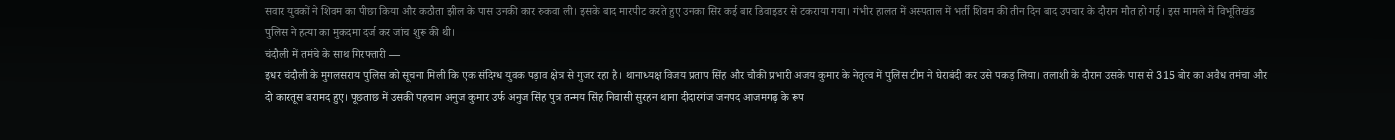सवार युवकों ने शिवम का पीछा किया और कठौता झील के पास उनकी कार रुकवा ली। इसके बाद मारपीट करते हुए उनका सिर कई बार डिवाइडर से टकराया गया। गंभीर हालत में अस्पताल में भर्ती शिवम की तीन दिन बाद उपचार के दौरान मौत हो गई। इस मामले में विभूतिखंड पुलिस ने हत्या का मुकदमा दर्ज कर जांच शुरू की थी।
चंदौली में तमंचे के साथ गिरफ्तारी —
इधर चंदौली के मुगलसराय पुलिस को सूचना मिली कि एक संदिग्ध युवक पड़ाव क्षेत्र से गुजर रहा है। थानाध्यक्ष विजय प्रताप सिंह और चौकी प्रभारी अजय कुमार के नेतृत्व में पुलिस टीम ने घेराबंदी कर उसे पकड़ लिया। तलाशी के दौरान उसके पास से 315 बोर का अवैध तमंचा और दो कारतूस बरामद हुए। पूछताछ में उसकी पहचान अनुज कुमार उर्फ अनुज सिंह पुत्र तन्मय सिंह निवासी सुरहन थाना दीदारगंज जनपद आजमगढ़ के रूप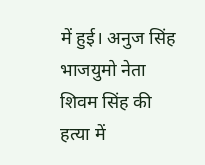में हुई। अनुज सिंह भाजयुमो नेता शिवम सिंह की हत्या में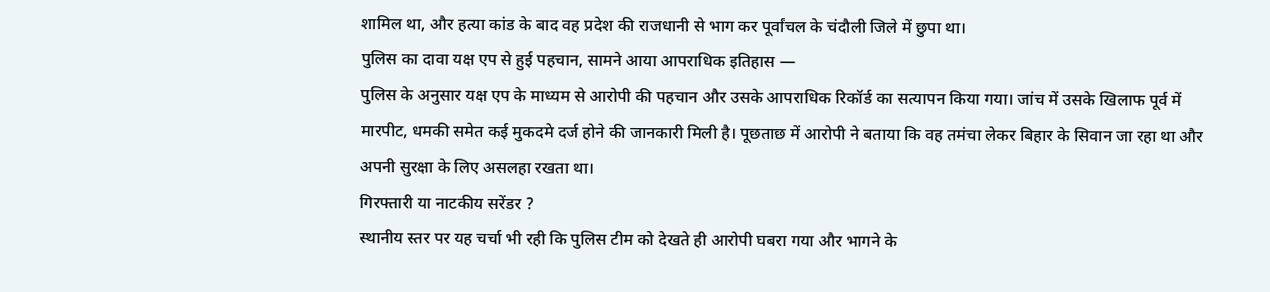शामिल था, और हत्या कांड के बाद वह प्रदेश की राजधानी से भाग कर पूर्वांचल के चंदौली जिले में छुपा था।
पुलिस का दावा यक्ष एप से हुई पहचान, सामने आया आपराधिक इतिहास —
पुलिस के अनुसार यक्ष एप के माध्यम से आरोपी की पहचान और उसके आपराधिक रिकॉर्ड का सत्यापन किया गया। जांच में उसके खिलाफ पूर्व में मारपीट, धमकी समेत कई मुकदमे दर्ज होने की जानकारी मिली है। पूछताछ में आरोपी ने बताया कि वह तमंचा लेकर बिहार के सिवान जा रहा था और अपनी सुरक्षा के लिए असलहा रखता था।
गिरफ्तारी या नाटकीय सरेंडर ?
स्थानीय स्तर पर यह चर्चा भी रही कि पुलिस टीम को देखते ही आरोपी घबरा गया और भागने के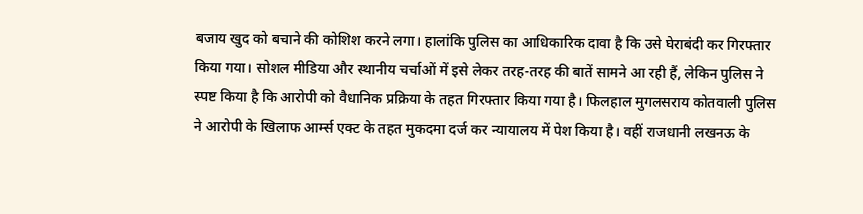बजाय खुद को बचाने की कोशिश करने लगा। हालांकि पुलिस का आधिकारिक दावा है कि उसे घेराबंदी कर गिरफ्तार किया गया। सोशल मीडिया और स्थानीय चर्चाओं में इसे लेकर तरह-तरह की बातें सामने आ रही हैं, लेकिन पुलिस ने स्पष्ट किया है कि आरोपी को वैधानिक प्रक्रिया के तहत गिरफ्तार किया गया है। फिलहाल मुगलसराय कोतवाली पुलिस ने आरोपी के खिलाफ आर्म्स एक्ट के तहत मुकदमा दर्ज कर न्यायालय में पेश किया है। वहीं राजधानी लखनऊ के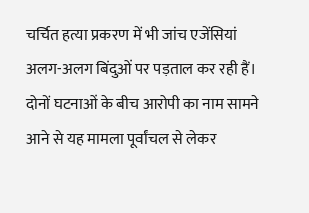चर्चित हत्या प्रकरण में भी जांच एजेंसियां अलग-अलग बिंदुओं पर पड़ताल कर रही हैं। दोनों घटनाओं के बीच आरोपी का नाम सामने आने से यह मामला पूर्वांचल से लेकर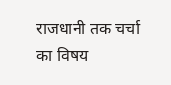राजधानी तक चर्चा का विषय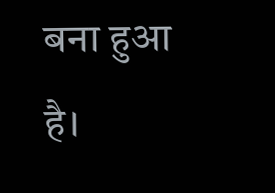बना हुआ है।